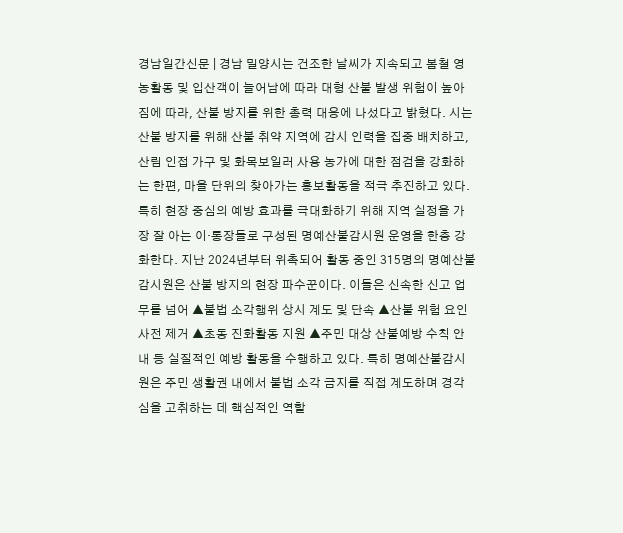경남일간신문 | 경남 밀양시는 건조한 날씨가 지속되고 봄철 영농활동 및 입산객이 늘어남에 따라 대형 산불 발생 위험이 높아짐에 따라, 산불 방지를 위한 총력 대응에 나섰다고 밝혔다. 시는 산불 방지를 위해 산불 취약 지역에 감시 인력을 집중 배치하고, 산림 인접 가구 및 화목보일러 사용 농가에 대한 점검을 강화하는 한편, 마을 단위의 찾아가는 홍보활동을 적극 추진하고 있다. 특히 현장 중심의 예방 효과를 극대화하기 위해 지역 실정을 가장 잘 아는 이·통장들로 구성된 명예산불감시원 운영을 한층 강화한다. 지난 2024년부터 위촉되어 활동 중인 315명의 명예산불감시원은 산불 방지의 현장 파수꾼이다. 이들은 신속한 신고 업무를 넘어 ▲불법 소각행위 상시 계도 및 단속 ▲산불 위험 요인 사전 제거 ▲초동 진화활동 지원 ▲주민 대상 산불예방 수칙 안내 등 실질적인 예방 활동을 수행하고 있다. 특히 명예산불감시원은 주민 생활권 내에서 불법 소각 금지를 직접 계도하며 경각심을 고취하는 데 핵심적인 역할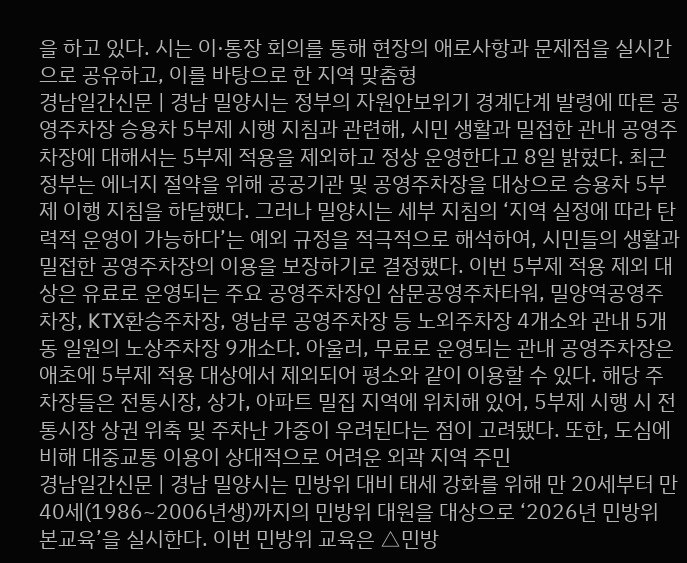을 하고 있다. 시는 이·통장 회의를 통해 현장의 애로사항과 문제점을 실시간으로 공유하고, 이를 바탕으로 한 지역 맞춤형
경남일간신문 | 경남 밀양시는 정부의 자원안보위기 경계단계 발령에 따른 공영주차장 승용차 5부제 시행 지침과 관련해, 시민 생활과 밀접한 관내 공영주차장에 대해서는 5부제 적용을 제외하고 정상 운영한다고 8일 밝혔다. 최근 정부는 에너지 절약을 위해 공공기관 및 공영주차장을 대상으로 승용차 5부제 이행 지침을 하달했다. 그러나 밀양시는 세부 지침의 ‘지역 실정에 따라 탄력적 운영이 가능하다’는 예외 규정을 적극적으로 해석하여, 시민들의 생활과 밀접한 공영주차장의 이용을 보장하기로 결정했다. 이번 5부제 적용 제외 대상은 유료로 운영되는 주요 공영주차장인 삼문공영주차타워, 밀양역공영주차장, KTX환승주차장, 영남루 공영주차장 등 노외주차장 4개소와 관내 5개 동 일원의 노상주차장 9개소다. 아울러, 무료로 운영되는 관내 공영주차장은 애초에 5부제 적용 대상에서 제외되어 평소와 같이 이용할 수 있다. 해당 주차장들은 전통시장, 상가, 아파트 밀집 지역에 위치해 있어, 5부제 시행 시 전통시장 상권 위축 및 주차난 가중이 우려된다는 점이 고려됐다. 또한, 도심에 비해 대중교통 이용이 상대적으로 어려운 외곽 지역 주민
경남일간신문 | 경남 밀양시는 민방위 대비 태세 강화를 위해 만 20세부터 만 40세(1986~2006년생)까지의 민방위 대원을 대상으로 ‘2026년 민방위 본교육’을 실시한다. 이번 민방위 교육은 △민방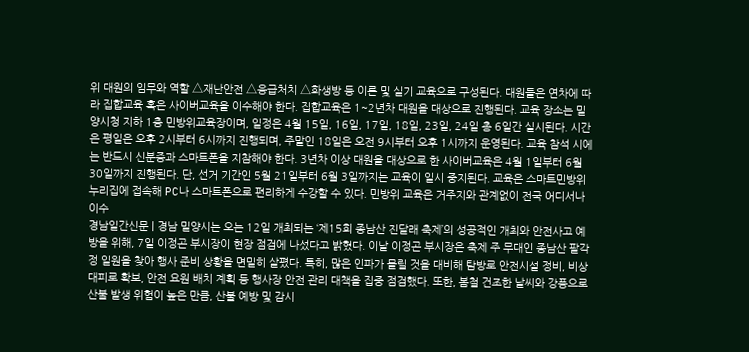위 대원의 임무와 역할 △재난안전 △응급처치 △화생방 등 이론 및 실기 교육으로 구성된다. 대원들은 연차에 따라 집합교육 혹은 사이버교육을 이수해야 한다. 집합교육은 1~2년차 대원을 대상으로 진행된다. 교육 장소는 밀양시청 지하 1층 민방위교육장이며, 일정은 4월 15일, 16일, 17일, 18일, 23일, 24일 총 6일간 실시된다. 시간은 평일은 오후 2시부터 6시까지 진행되며, 주말인 18일은 오전 9시부터 오후 1시까지 운영된다. 교육 참석 시에는 반드시 신분증과 스마트폰을 지참해야 한다. 3년차 이상 대원을 대상으로 한 사이버교육은 4월 1일부터 6월 30일까지 진행된다. 단, 선거 기간인 5월 21일부터 6월 3일까지는 교육이 일시 중지된다. 교육은 스마트민방위 누리집에 접속해 PC나 스마트폰으로 편리하게 수강할 수 있다. 민방위 교육은 거주지와 관계없이 전국 어디서나 이수
경남일간신문 | 경남 밀양시는 오는 12일 개최되는 ‘제15회 종남산 진달래 축제’의 성공적인 개최와 안전사고 예방을 위해, 7일 이정곤 부시장이 현장 점검에 나섰다고 밝혔다. 이날 이정곤 부시장은 축제 주 무대인 종남산 팔각정 일원을 찾아 행사 준비 상황을 면밀히 살폈다. 특히, 많은 인파가 몰릴 것을 대비해 탐방로 안전시설 정비, 비상 대피로 확보, 안전 요원 배치 계획 등 행사장 안전 관리 대책을 집중 점검했다. 또한, 봄철 건조한 날씨와 강풍으로 산불 발생 위험이 높은 만큼, 산불 예방 및 감시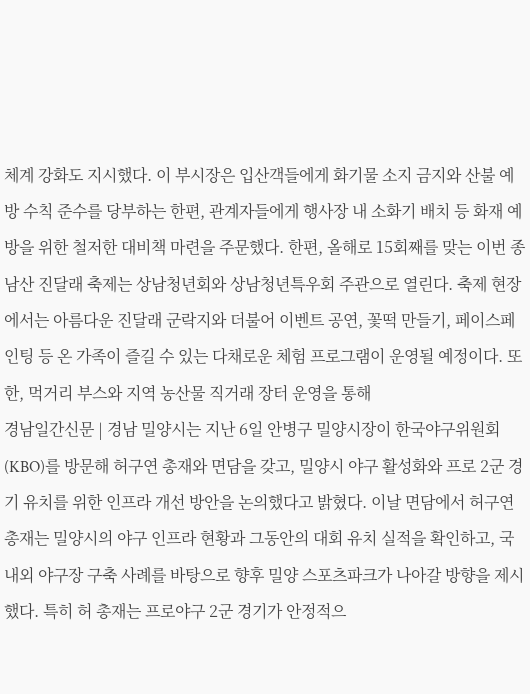체계 강화도 지시했다. 이 부시장은 입산객들에게 화기물 소지 금지와 산불 예방 수칙 준수를 당부하는 한편, 관계자들에게 행사장 내 소화기 배치 등 화재 예방을 위한 철저한 대비책 마련을 주문했다. 한편, 올해로 15회째를 맞는 이번 종남산 진달래 축제는 상남청년회와 상남청년특우회 주관으로 열린다. 축제 현장에서는 아름다운 진달래 군락지와 더불어 이벤트 공연, 꽃떡 만들기, 페이스페인팅 등 온 가족이 즐길 수 있는 다채로운 체험 프로그램이 운영될 예정이다. 또한, 먹거리 부스와 지역 농산물 직거래 장터 운영을 통해
경남일간신문 | 경남 밀양시는 지난 6일 안병구 밀양시장이 한국야구위원회(KBO)를 방문해 허구연 총재와 면담을 갖고, 밀양시 야구 활성화와 프로 2군 경기 유치를 위한 인프라 개선 방안을 논의했다고 밝혔다. 이날 면담에서 허구연 총재는 밀양시의 야구 인프라 현황과 그동안의 대회 유치 실적을 확인하고, 국내외 야구장 구축 사례를 바탕으로 향후 밀양 스포츠파크가 나아갈 방향을 제시했다. 특히 허 총재는 프로야구 2군 경기가 안정적으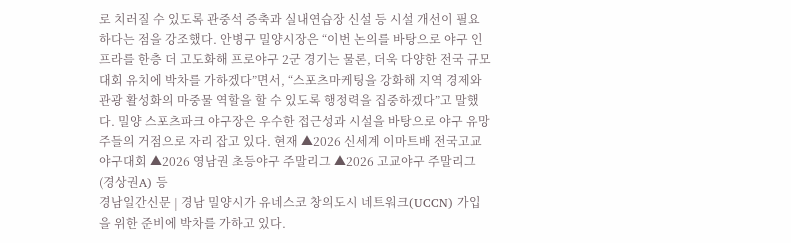로 치러질 수 있도록 관중석 증축과 실내연습장 신설 등 시설 개선이 필요하다는 점을 강조했다. 안병구 밀양시장은 “이번 논의를 바탕으로 야구 인프라를 한층 더 고도화해 프로야구 2군 경기는 물론, 더욱 다양한 전국 규모 대회 유치에 박차를 가하겠다”면서, “스포츠마케팅을 강화해 지역 경제와 관광 활성화의 마중물 역할을 할 수 있도록 행정력을 집중하겠다”고 말했다. 밀양 스포츠파크 야구장은 우수한 접근성과 시설을 바탕으로 야구 유망주들의 거점으로 자리 잡고 있다. 현재 ▲2026 신세계 이마트배 전국고교야구대회 ▲2026 영남권 초등야구 주말리그 ▲2026 고교야구 주말리그(경상권A) 등
경남일간신문 | 경남 밀양시가 유네스코 창의도시 네트워크(UCCN) 가입을 위한 준비에 박차를 가하고 있다.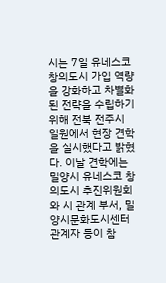시는 7일 유네스코 창의도시 가입 역량을 강화하고 차별화된 전략을 수립하기 위해 전북 전주시 일원에서 현장 견학을 실시했다고 밝혔다. 이날 견학에는 밀양시 유네스코 창의도시 추진위원회와 시 관계 부서, 밀양시문화도시센터 관계자 등이 참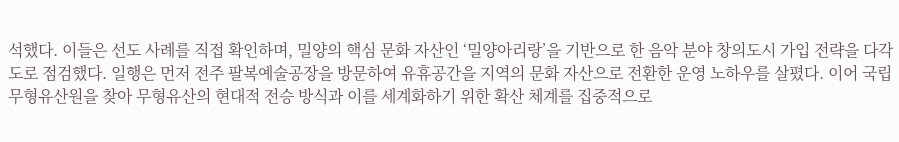석했다. 이들은 선도 사례를 직접 확인하며, 밀양의 핵심 문화 자산인 ‘밀양아리랑’을 기반으로 한 음악 분야 창의도시 가입 전략을 다각도로 점검했다. 일행은 먼저 전주 팔복예술공장을 방문하여 유휴공간을 지역의 문화 자산으로 전환한 운영 노하우를 살폈다. 이어 국립무형유산원을 찾아 무형유산의 현대적 전승 방식과 이를 세계화하기 위한 확산 체계를 집중적으로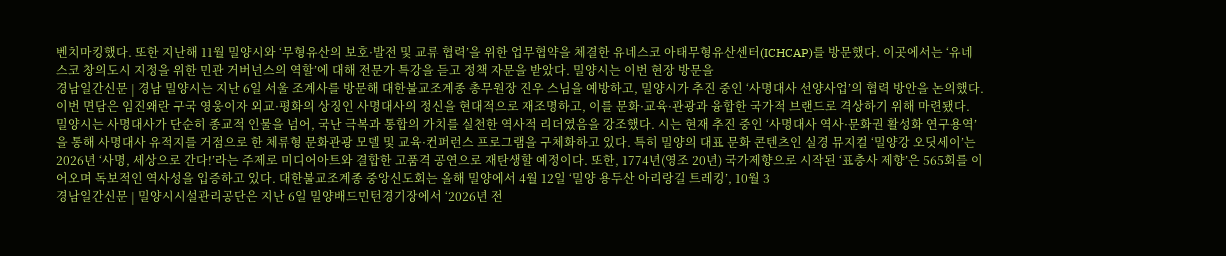벤치마킹했다. 또한 지난해 11월 밀양시와 ‘무형유산의 보호·발전 및 교류 협력’을 위한 업무협약을 체결한 유네스코 아태무형유산센터(ICHCAP)를 방문했다. 이곳에서는 ‘유네스코 창의도시 지정을 위한 민관 거버넌스의 역할’에 대해 전문가 특강을 듣고 정책 자문을 받았다. 밀양시는 이번 현장 방문을
경남일간신문 | 경남 밀양시는 지난 6일 서울 조계사를 방문해 대한불교조계종 총무원장 진우 스님을 예방하고, 밀양시가 추진 중인 ‘사명대사 선양사업’의 협력 방안을 논의했다. 이번 면담은 임진왜란 구국 영웅이자 외교·평화의 상징인 사명대사의 정신을 현대적으로 재조명하고, 이를 문화·교육·관광과 융합한 국가적 브랜드로 격상하기 위해 마련됐다. 밀양시는 사명대사가 단순히 종교적 인물을 넘어, 국난 극복과 통합의 가치를 실천한 역사적 리더였음을 강조했다. 시는 현재 추진 중인 ‘사명대사 역사·문화권 활성화 연구용역’을 통해 사명대사 유적지를 거점으로 한 체류형 문화관광 모델 및 교육·컨퍼런스 프로그램을 구체화하고 있다. 특히 밀양의 대표 문화 콘텐츠인 실경 뮤지컬 ‘밀양강 오딧세이’는 2026년 ‘사명, 세상으로 간다!’라는 주제로 미디어아트와 결합한 고품격 공연으로 재탄생할 예정이다. 또한, 1774년(영조 20년) 국가제향으로 시작된 ‘표충사 제향’은 565회를 이어오며 독보적인 역사성을 입증하고 있다. 대한불교조계종 중앙신도회는 올해 밀양에서 4월 12일 ‘밀양 용두산 아리랑길 트레킹’, 10월 3
경남일간신문 | 밀양시시설관리공단은 지난 6일 밀양배드민턴경기장에서 ‘2026년 전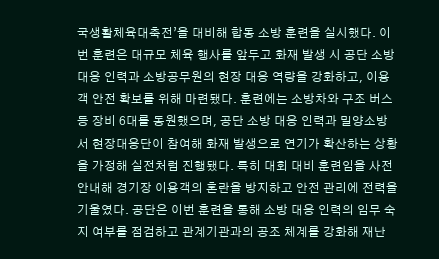국생활체육대축전’을 대비해 합동 소방 훈련을 실시했다. 이번 훈련은 대규모 체육 행사를 앞두고 화재 발생 시 공단 소방 대응 인력과 소방공무원의 현장 대응 역량을 강화하고, 이용객 안전 확보를 위해 마련됐다. 훈련에는 소방차와 구조 버스 등 장비 6대를 동원했으며, 공단 소방 대응 인력과 밀양소방서 현장대응단이 참여해 화재 발생으로 연기가 확산하는 상황을 가정해 실전처럼 진행됐다. 특히 대회 대비 훈련임을 사전 안내해 경기장 이용객의 혼란을 방지하고 안전 관리에 전력을 기울였다. 공단은 이번 훈련을 통해 소방 대응 인력의 임무 숙지 여부를 점검하고 관계기관과의 공조 체계를 강화해 재난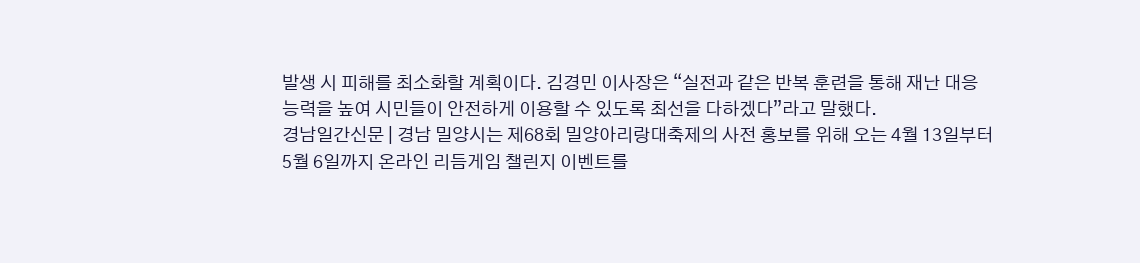발생 시 피해를 최소화할 계획이다. 김경민 이사장은 “실전과 같은 반복 훈련을 통해 재난 대응 능력을 높여 시민들이 안전하게 이용할 수 있도록 최선을 다하겠다”라고 말했다.
경남일간신문 | 경남 밀양시는 제68회 밀양아리랑대축제의 사전 홍보를 위해 오는 4월 13일부터 5월 6일까지 온라인 리듬게임 챌린지 이벤트를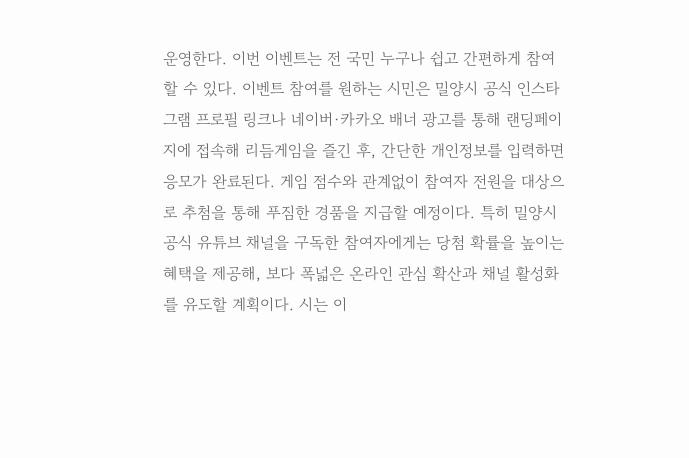운영한다. 이번 이벤트는 전 국민 누구나 쉽고 간편하게 참여할 수 있다. 이벤트 참여를 원하는 시민은 밀양시 공식 인스타그램 프로필 링크나 네이버·카카오 배너 광고를 통해 랜딩페이지에 접속해 리듬게임을 즐긴 후, 간단한 개인정보를 입력하면 응모가 완료된다. 게임 점수와 관계없이 참여자 전원을 대상으로 추첨을 통해 푸짐한 경품을 지급할 예정이다. 특히 밀양시 공식 유튜브 채널을 구독한 참여자에게는 당첨 확률을 높이는 혜택을 제공해, 보다 폭넓은 온라인 관심 확산과 채널 활성화를 유도할 계획이다. 시는 이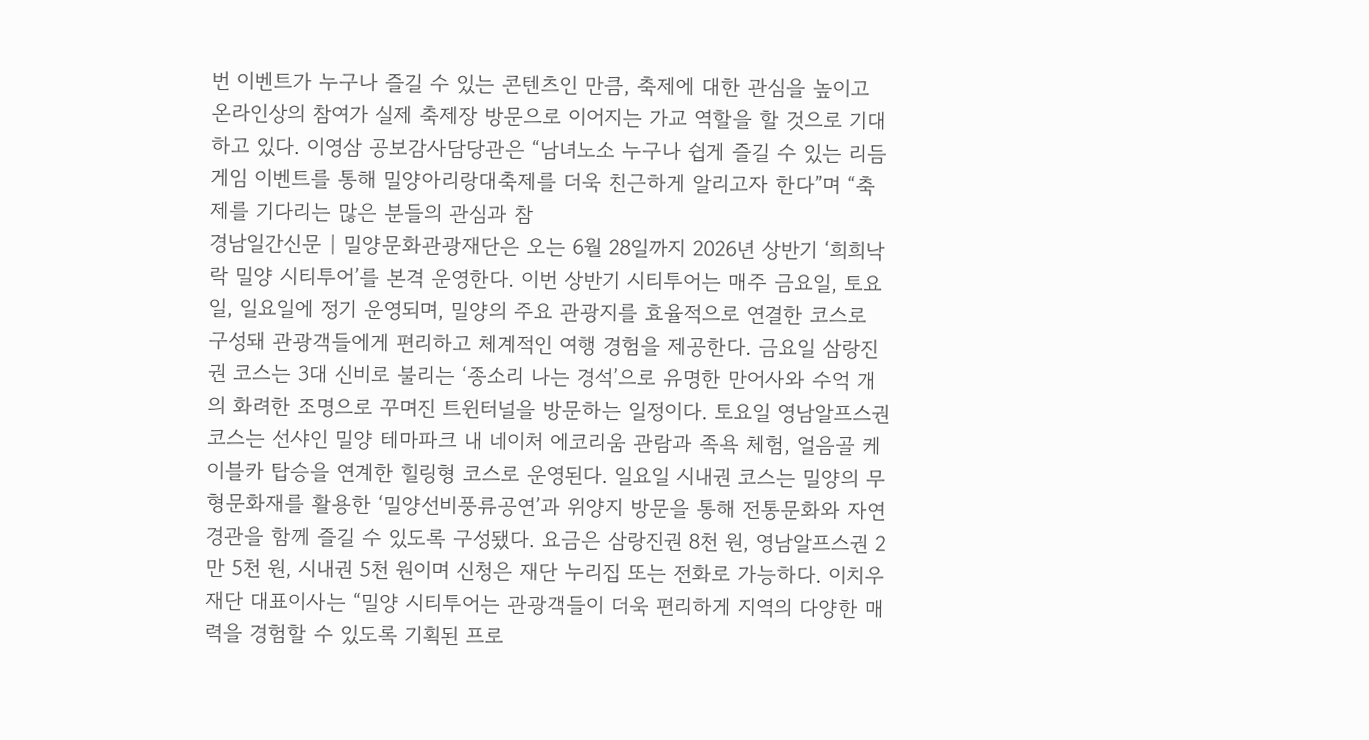번 이벤트가 누구나 즐길 수 있는 콘텐츠인 만큼, 축제에 대한 관심을 높이고 온라인상의 참여가 실제 축제장 방문으로 이어지는 가교 역할을 할 것으로 기대하고 있다. 이영삼 공보감사담당관은 “남녀노소 누구나 쉽게 즐길 수 있는 리듬게임 이벤트를 통해 밀양아리랑대축제를 더욱 친근하게 알리고자 한다”며 “축제를 기다리는 많은 분들의 관심과 참
경남일간신문 | 밀양문화관광재단은 오는 6월 28일까지 2026년 상반기 ‘희희낙락 밀양 시티투어’를 본격 운영한다. 이번 상반기 시티투어는 매주 금요일, 토요일, 일요일에 정기 운영되며, 밀양의 주요 관광지를 효율적으로 연결한 코스로 구성돼 관광객들에게 편리하고 체계적인 여행 경험을 제공한다. 금요일 삼랑진권 코스는 3대 신비로 불리는 ‘종소리 나는 경석’으로 유명한 만어사와 수억 개의 화려한 조명으로 꾸며진 트윈터널을 방문하는 일정이다. 토요일 영남알프스권 코스는 선샤인 밀양 테마파크 내 네이처 에코리움 관람과 족욕 체험, 얼음골 케이블카 탑승을 연계한 힐링형 코스로 운영된다. 일요일 시내권 코스는 밀양의 무형문화재를 활용한 ‘밀양선비풍류공연’과 위양지 방문을 통해 전통문화와 자연경관을 함께 즐길 수 있도록 구성됐다. 요금은 삼랑진권 8천 원, 영남알프스권 2만 5천 원, 시내권 5천 원이며 신청은 재단 누리집 또는 전화로 가능하다. 이치우 재단 대표이사는 “밀양 시티투어는 관광객들이 더욱 편리하게 지역의 다양한 매력을 경험할 수 있도록 기획된 프로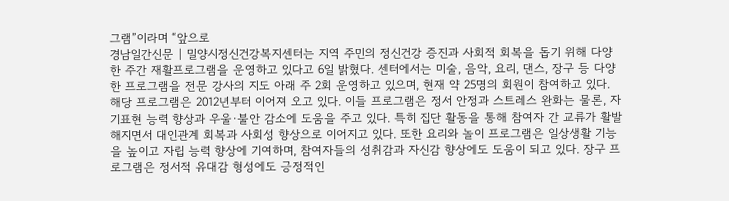그램”이라며 “앞으로
경남일간신문 | 밀양시정신건강복지센터는 지역 주민의 정신건강 증진과 사회적 회복을 돕기 위해 다양한 주간 재활프로그램을 운영하고 있다고 6일 밝혔다. 센터에서는 미술, 음악, 요리, 댄스, 장구 등 다양한 프로그램을 전문 강사의 지도 아래 주 2회 운영하고 있으며, 현재 약 25명의 회원이 참여하고 있다. 해당 프로그램은 2012년부터 이어져 오고 있다. 이들 프로그램은 정서 안정과 스트레스 완화는 물론, 자기표현 능력 향상과 우울·불안 감소에 도움을 주고 있다. 특히 집단 활동을 통해 참여자 간 교류가 활발해지면서 대인관계 회복과 사회성 향상으로 이어지고 있다. 또한 요리와 놀이 프로그램은 일상생활 기능을 높이고 자립 능력 향상에 기여하며, 참여자들의 성취감과 자신감 향상에도 도움이 되고 있다. 장구 프로그램은 정서적 유대감 형성에도 긍정적인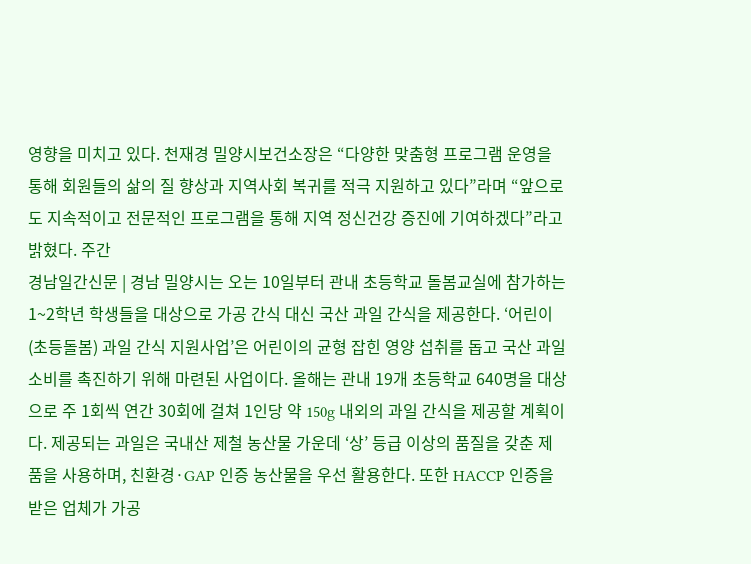영향을 미치고 있다. 천재경 밀양시보건소장은 “다양한 맞춤형 프로그램 운영을 통해 회원들의 삶의 질 향상과 지역사회 복귀를 적극 지원하고 있다”라며 “앞으로도 지속적이고 전문적인 프로그램을 통해 지역 정신건강 증진에 기여하겠다”라고 밝혔다. 주간
경남일간신문 | 경남 밀양시는 오는 10일부터 관내 초등학교 돌봄교실에 참가하는 1~2학년 학생들을 대상으로 가공 간식 대신 국산 과일 간식을 제공한다. ‘어린이(초등돌봄) 과일 간식 지원사업’은 어린이의 균형 잡힌 영양 섭취를 돕고 국산 과일 소비를 촉진하기 위해 마련된 사업이다. 올해는 관내 19개 초등학교 640명을 대상으로 주 1회씩 연간 30회에 걸쳐 1인당 약 150g 내외의 과일 간식을 제공할 계획이다. 제공되는 과일은 국내산 제철 농산물 가운데 ‘상’ 등급 이상의 품질을 갖춘 제품을 사용하며, 친환경·GAP 인증 농산물을 우선 활용한다. 또한 HACCP 인증을 받은 업체가 가공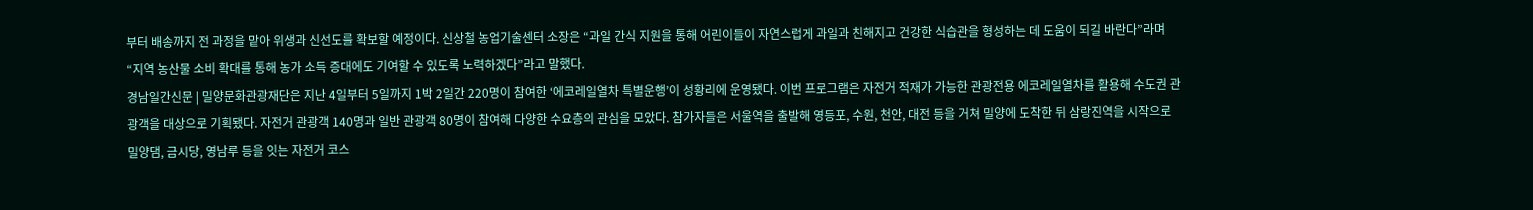부터 배송까지 전 과정을 맡아 위생과 신선도를 확보할 예정이다. 신상철 농업기술센터 소장은 “과일 간식 지원을 통해 어린이들이 자연스럽게 과일과 친해지고 건강한 식습관을 형성하는 데 도움이 되길 바란다”라며 “지역 농산물 소비 확대를 통해 농가 소득 증대에도 기여할 수 있도록 노력하겠다”라고 말했다.
경남일간신문 | 밀양문화관광재단은 지난 4일부터 5일까지 1박 2일간 220명이 참여한 ‘에코레일열차 특별운행’이 성황리에 운영됐다. 이번 프로그램은 자전거 적재가 가능한 관광전용 에코레일열차를 활용해 수도권 관광객을 대상으로 기획됐다. 자전거 관광객 140명과 일반 관광객 80명이 참여해 다양한 수요층의 관심을 모았다. 참가자들은 서울역을 출발해 영등포, 수원, 천안, 대전 등을 거쳐 밀양에 도착한 뒤 삼랑진역을 시작으로 밀양댐, 금시당, 영남루 등을 잇는 자전거 코스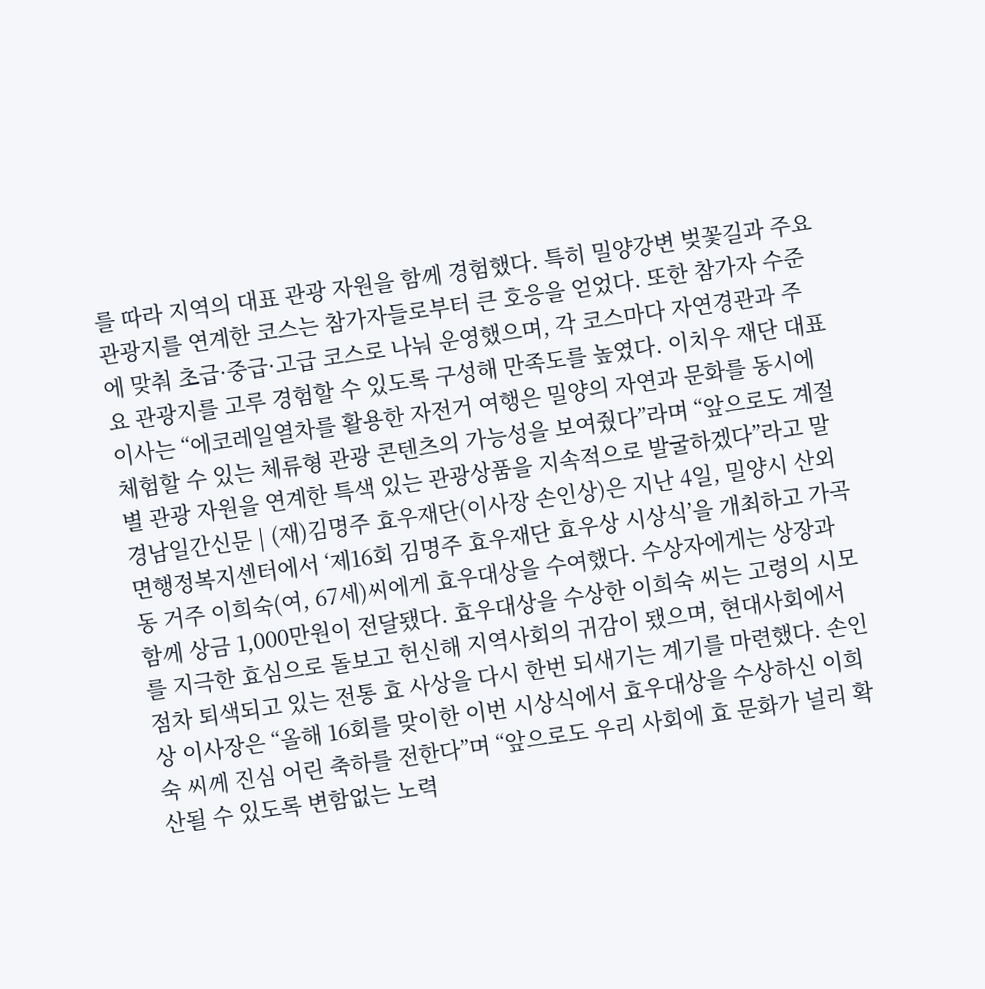를 따라 지역의 대표 관광 자원을 함께 경험했다. 특히 밀양강변 벚꽃길과 주요 관광지를 연계한 코스는 참가자들로부터 큰 호응을 얻었다. 또한 참가자 수준에 맞춰 초급·중급·고급 코스로 나눠 운영했으며, 각 코스마다 자연경관과 주요 관광지를 고루 경험할 수 있도록 구성해 만족도를 높였다. 이치우 재단 대표이사는 “에코레일열차를 활용한 자전거 여행은 밀양의 자연과 문화를 동시에 체험할 수 있는 체류형 관광 콘텐츠의 가능성을 보여줬다”라며 “앞으로도 계절별 관광 자원을 연계한 특색 있는 관광상품을 지속적으로 발굴하겠다”라고 말
경남일간신문 | (재)김명주 효우재단(이사장 손인상)은 지난 4일, 밀양시 산외면행정복지센터에서 ‘제16회 김명주 효우재단 효우상 시상식’을 개최하고 가곡동 거주 이희숙(여, 67세)씨에게 효우대상을 수여했다. 수상자에게는 상장과 함께 상금 1,000만원이 전달됐다. 효우대상을 수상한 이희숙 씨는 고령의 시모를 지극한 효심으로 돌보고 헌신해 지역사회의 귀감이 됐으며, 현대사회에서 점차 퇴색되고 있는 전통 효 사상을 다시 한번 되새기는 계기를 마련했다. 손인상 이사장은 “올해 16회를 맞이한 이번 시상식에서 효우대상을 수상하신 이희숙 씨께 진심 어린 축하를 전한다”며 “앞으로도 우리 사회에 효 문화가 널리 확산될 수 있도록 변함없는 노력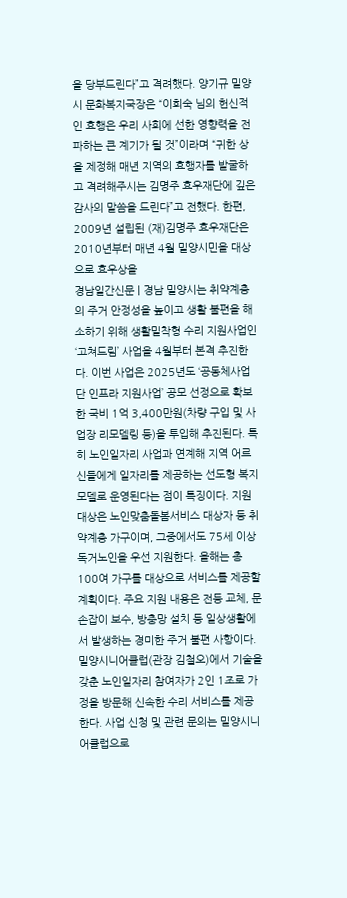을 당부드린다”고 격려했다. 양기규 밀양시 문화복지국장은 “이희숙 님의 헌신적인 효행은 우리 사회에 선한 영향력을 전파하는 큰 계기가 될 것”이라며 “귀한 상을 제정해 매년 지역의 효행자를 발굴하고 격려해주시는 김명주 효우재단에 깊은 감사의 말씀을 드린다”고 전했다. 한편, 2009년 설립된 (재)김명주 효우재단은 2010년부터 매년 4월 밀양시민을 대상으로 효우상을
경남일간신문 | 경남 밀양시는 취약계층의 주거 안정성을 높이고 생활 불편을 해소하기 위해 생활밀착형 수리 지원사업인 ‘고쳐드림’ 사업을 4월부터 본격 추진한다. 이번 사업은 2025년도 ‘공동체사업단 인프라 지원사업’ 공모 선정으로 확보한 국비 1억 3,400만원(차량 구입 및 사업장 리모델링 등)을 투입해 추진된다. 특히 노인일자리 사업과 연계해 지역 어르신들에게 일자리를 제공하는 선도형 복지 모델로 운영된다는 점이 특징이다. 지원 대상은 노인맞춤돌봄서비스 대상자 등 취약계층 가구이며, 그중에서도 75세 이상 독거노인을 우선 지원한다. 올해는 총 100여 가구를 대상으로 서비스를 제공할 계획이다. 주요 지원 내용은 전등 교체, 문손잡이 보수, 방충망 설치 등 일상생활에서 발생하는 경미한 주거 불편 사항이다. 밀양시니어클럽(관장 김철오)에서 기술을 갖춘 노인일자리 참여자가 2인 1조로 가정을 방문해 신속한 수리 서비스를 제공한다. 사업 신청 및 관련 문의는 밀양시니어클럽으로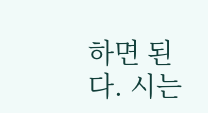하면 된다. 시는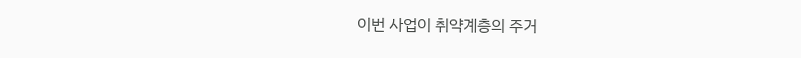이번 사업이 취약계층의 주거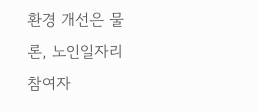환경 개선은 물론, 노인일자리 참여자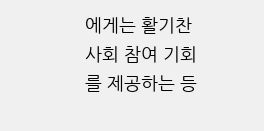에게는 활기찬 사회 참여 기회를 제공하는 등